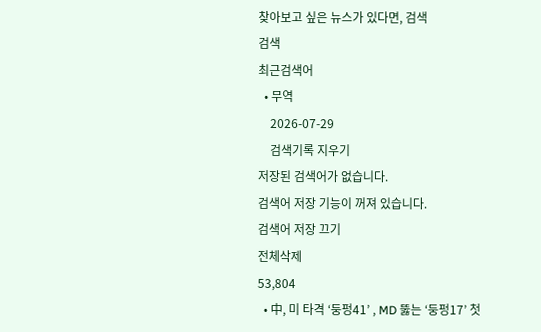찾아보고 싶은 뉴스가 있다면, 검색
검색
최근검색어
  • 무역
    2026-07-29
    검색기록 지우기
저장된 검색어가 없습니다.
검색어 저장 기능이 꺼져 있습니다.
검색어 저장 끄기
전체삭제
53,804
  • 中, 미 타격 ‘둥펑41’ , MD 뚫는 ‘둥펑17’ 첫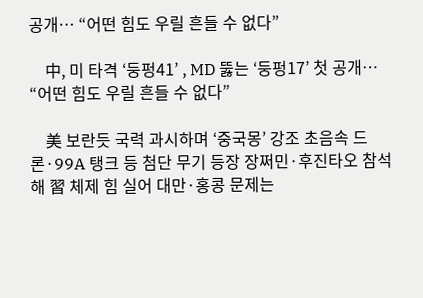공개… “어떤 힘도 우릴 흔들 수 없다”

    中, 미 타격 ‘둥펑41’ , MD 뚫는 ‘둥펑17’ 첫 공개… “어떤 힘도 우릴 흔들 수 없다”

    美 보란듯 국력 과시하며 ‘중국몽’ 강조 초음속 드론·99A 탱크 등 첨단 무기 등장 장쩌민·후진타오 참석해 習 체제 힘 실어 대만·홍콩 문제는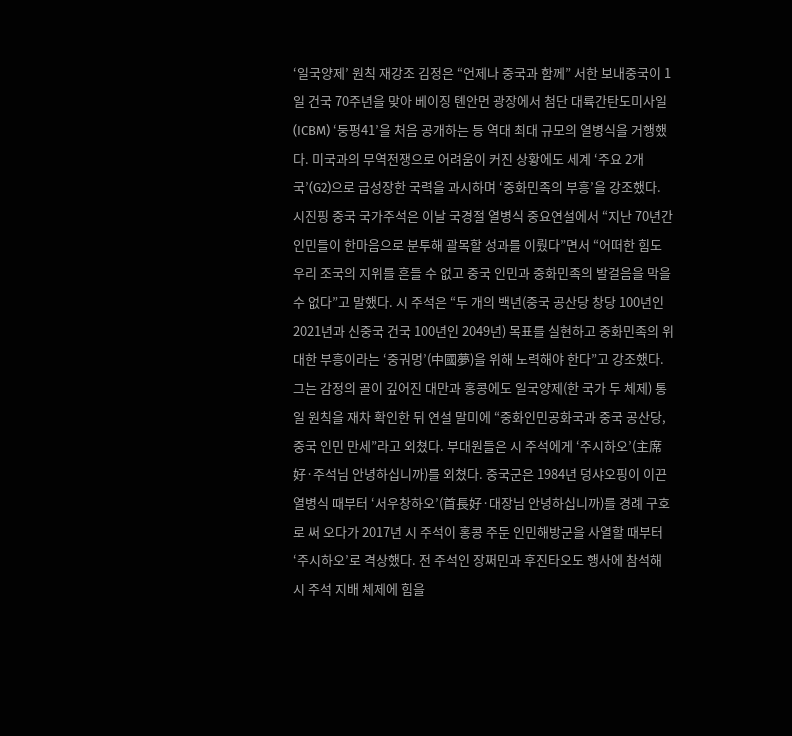‘일국양제’ 원칙 재강조 김정은 “언제나 중국과 함께” 서한 보내중국이 1일 건국 70주년을 맞아 베이징 톈안먼 광장에서 첨단 대륙간탄도미사일(ICBM) ‘둥펑41’을 처음 공개하는 등 역대 최대 규모의 열병식을 거행했다. 미국과의 무역전쟁으로 어려움이 커진 상황에도 세계 ‘주요 2개국’(G2)으로 급성장한 국력을 과시하며 ‘중화민족의 부흥’을 강조했다. 시진핑 중국 국가주석은 이날 국경절 열병식 중요연설에서 “지난 70년간 인민들이 한마음으로 분투해 괄목할 성과를 이뤘다”면서 “어떠한 힘도 우리 조국의 지위를 흔들 수 없고 중국 인민과 중화민족의 발걸음을 막을 수 없다”고 말했다. 시 주석은 “두 개의 백년(중국 공산당 창당 100년인 2021년과 신중국 건국 100년인 2049년) 목표를 실현하고 중화민족의 위대한 부흥이라는 ‘중궈멍’(中國夢)을 위해 노력해야 한다”고 강조했다. 그는 감정의 골이 깊어진 대만과 홍콩에도 일국양제(한 국가 두 체제) 통일 원칙을 재차 확인한 뒤 연설 말미에 “중화인민공화국과 중국 공산당, 중국 인민 만세”라고 외쳤다. 부대원들은 시 주석에게 ‘주시하오’(主席好·주석님 안녕하십니까)를 외쳤다. 중국군은 1984년 덩샤오핑이 이끈 열병식 때부터 ‘서우창하오’(首長好·대장님 안녕하십니까)를 경례 구호로 써 오다가 2017년 시 주석이 홍콩 주둔 인민해방군을 사열할 때부터 ‘주시하오’로 격상했다. 전 주석인 장쩌민과 후진타오도 행사에 참석해 시 주석 지배 체제에 힘을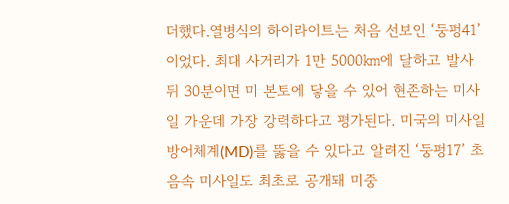더했다.열병식의 하이라이트는 처음 선보인 ‘둥펑41’이었다. 최대 사거리가 1만 5000㎞에 달하고 발사 뒤 30분이면 미 본토에 닿을 수 있어 현존하는 미사일 가운데 가장 강력하다고 평가된다. 미국의 미사일방어체계(MD)를 뚫을 수 있다고 알려진 ‘둥펑17’ 초음속 미사일도 최초로 공개돼 미중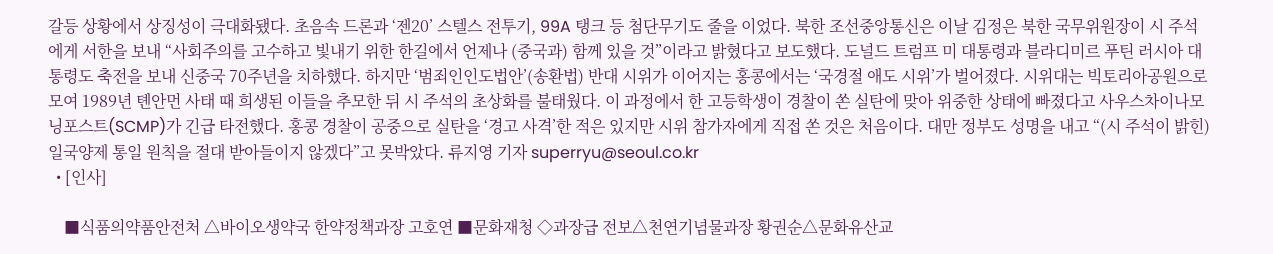갈등 상황에서 상징성이 극대화됐다. 초음속 드론과 ‘젠20’ 스텔스 전투기, 99A 탱크 등 첨단무기도 줄을 이었다. 북한 조선중앙통신은 이날 김정은 북한 국무위원장이 시 주석에게 서한을 보내 “사회주의를 고수하고 빛내기 위한 한길에서 언제나 (중국과) 함께 있을 것”이라고 밝혔다고 보도했다. 도널드 트럼프 미 대통령과 블라디미르 푸틴 러시아 대통령도 축전을 보내 신중국 70주년을 치하했다. 하지만 ‘범죄인인도법안’(송환법) 반대 시위가 이어지는 홍콩에서는 ‘국경절 애도 시위’가 벌어졌다. 시위대는 빅토리아공원으로 모여 1989년 톈안먼 사태 때 희생된 이들을 추모한 뒤 시 주석의 초상화를 불태웠다. 이 과정에서 한 고등학생이 경찰이 쏜 실탄에 맞아 위중한 상태에 빠졌다고 사우스차이나모닝포스트(SCMP)가 긴급 타전했다. 홍콩 경찰이 공중으로 실탄을 ‘경고 사격’한 적은 있지만 시위 참가자에게 직접 쏜 것은 처음이다. 대만 정부도 성명을 내고 “(시 주석이 밝힌) 일국양제 통일 원칙을 절대 받아들이지 않겠다”고 못박았다. 류지영 기자 superryu@seoul.co.kr
  • [인사]

    ■식품의약품안전처 △바이오생약국 한약정책과장 고호연 ■문화재청 ◇과장급 전보△천연기념물과장 황권순△문화유산교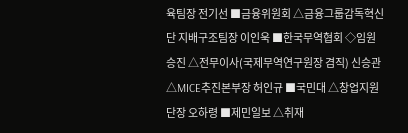육팀장 전기선 ■금융위원회 △금융그룹감독혁신단 지배구조팀장 이인욱 ■한국무역협회 ◇임원 승진 △전무이사(국제무역연구원장 겸직) 신승관△MICE추진본부장 허인규 ■국민대 △창업지원단장 오하령 ■제민일보 △취재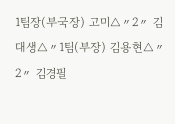1팀장(부국장) 고미△〃2〃 김대생△〃1팀(부장) 김용현△〃2〃 김경필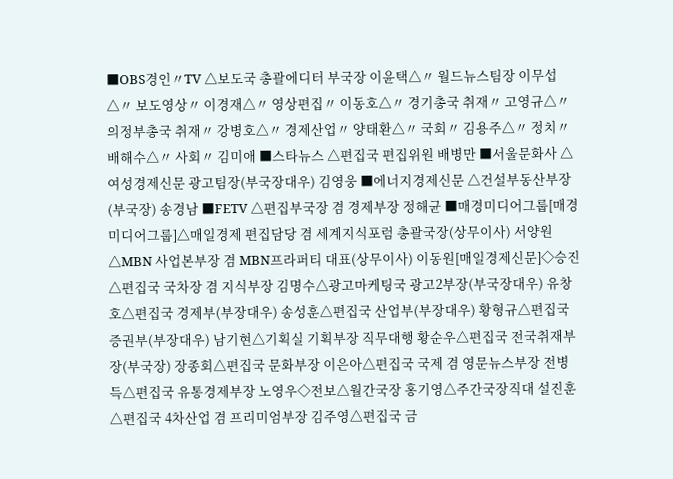■OBS경인〃TV △보도국 총괄에디터 부국장 이윤택△〃 월드뉴스팀장 이무섭△〃 보도영상〃 이경재△〃 영상편집〃 이동호△〃 경기총국 취재〃 고영규△〃 의정부총국 취재〃 강병호△〃 경제산업〃 양태환△〃 국회〃 김용주△〃 정치〃 배해수△〃 사회〃 김미애 ■스타뉴스 △편집국 편집위원 배병만 ■서울문화사 △여성경제신문 광고팀장(부국장대우) 김영웅 ■에너지경제신문 △건설부동산부장(부국장) 송경남 ■FETV △편집부국장 겸 경제부장 정해균 ■매경미디어그룹[매경미디어그룹]△매일경제 편집담당 겸 세계지식포럼 총괄국장(상무이사) 서양원△MBN 사업본부장 겸 MBN프라퍼티 대표(상무이사) 이동원[매일경제신문]◇승진△편집국 국차장 겸 지식부장 김명수△광고마케팅국 광고2부장(부국장대우) 유창호△편집국 경제부(부장대우) 송성훈△편집국 산업부(부장대우) 황형규△편집국 증권부(부장대우) 남기현△기획실 기획부장 직무대행 황순우△편집국 전국취재부장(부국장) 장종회△편집국 문화부장 이은아△편집국 국제 겸 영문뉴스부장 전병득△편집국 유통경제부장 노영우◇전보△월간국장 홍기영△주간국장직대 설진훈△편집국 4차산업 겸 프리미엄부장 김주영△편집국 금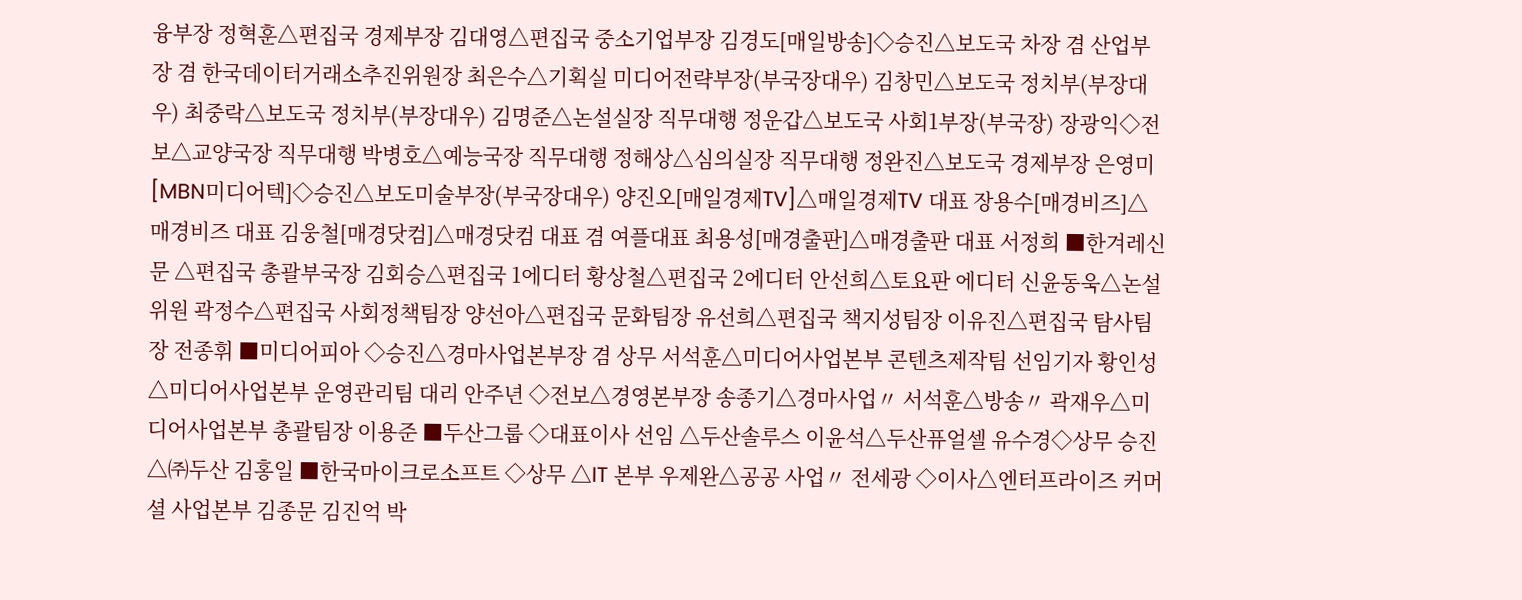융부장 정혁훈△편집국 경제부장 김대영△편집국 중소기업부장 김경도[매일방송]◇승진△보도국 차장 겸 산업부장 겸 한국데이터거래소추진위원장 최은수△기획실 미디어전략부장(부국장대우) 김창민△보도국 정치부(부장대우) 최중락△보도국 정치부(부장대우) 김명준△논설실장 직무대행 정운갑△보도국 사회1부장(부국장) 장광익◇전보△교양국장 직무대행 박병호△예능국장 직무대행 정해상△심의실장 직무대행 정완진△보도국 경제부장 은영미[MBN미디어텍]◇승진△보도미술부장(부국장대우) 양진오[매일경제TV]△매일경제TV 대표 장용수[매경비즈]△매경비즈 대표 김웅철[매경닷컴]△매경닷컴 대표 겸 여플대표 최용성[매경출판]△매경출판 대표 서정희 ■한겨레신문 △편집국 총괄부국장 김회승△편집국 1에디터 황상철△편집국 2에디터 안선희△토요판 에디터 신윤동욱△논설위원 곽정수△편집국 사회정책팀장 양선아△편집국 문화팀장 유선희△편집국 책지성팀장 이유진△편집국 탐사팀장 전종휘 ■미디어피아 ◇승진△경마사업본부장 겸 상무 서석훈△미디어사업본부 콘텐츠제작팀 선임기자 황인성△미디어사업본부 운영관리팀 대리 안주년 ◇전보△경영본부장 송종기△경마사업〃 서석훈△방송〃 곽재우△미디어사업본부 총괄팀장 이용준 ■두산그룹 ◇대표이사 선임 △두산솔루스 이윤석△두산퓨얼셀 유수경◇상무 승진 △㈜두산 김홍일 ■한국마이크로소프트 ◇상무 △IT 본부 우제완△공공 사업〃 전세광 ◇이사△엔터프라이즈 커머셜 사업본부 김종문 김진억 박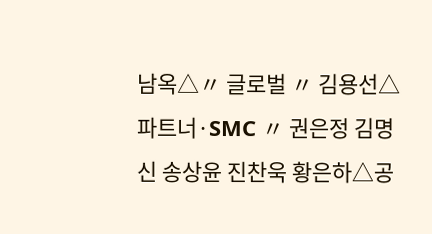남옥△〃 글로벌 〃 김용선△파트너·SMC 〃 권은정 김명신 송상윤 진찬욱 황은하△공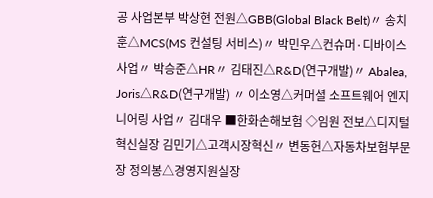공 사업본부 박상현 전원△GBB(Global Black Belt)〃 송치훈△MCS(MS 컨설팅 서비스)〃 박민우△컨슈머·디바이스 사업〃 박승준△HR〃 김태진△R&D(연구개발)〃 Abalea, Joris△R&D(연구개발) 〃 이소영△커머셜 소프트웨어 엔지니어링 사업〃 김대우 ■한화손해보험 ◇임원 전보△디지털혁신실장 김민기△고객시장혁신〃 변동헌△자동차보험부문장 정의봉△경영지원실장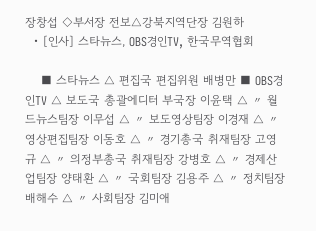장창섭 ◇부서장 전보△강북지역단장 김원하
  • [인사] 스타뉴스, OBS경인TV, 한국무역협회

    ■ 스타뉴스 △ 편집국 편집위원 배병만 ■ OBS경인TV △ 보도국 총괄에디터 부국장 이윤택 △ 〃 월드뉴스팀장 이무섭 △ 〃 보도영상팀장 이경재 △ 〃 영상편집팀장 이동호 △ 〃 경기총국 취재팀장 고영규 △ 〃 의정부총국 취재팀장 강병호 △ 〃 경제산업팀장 양태환 △ 〃 국회팀장 김용주 △ 〃 정치팀장 배해수 △ 〃 사회팀장 김미애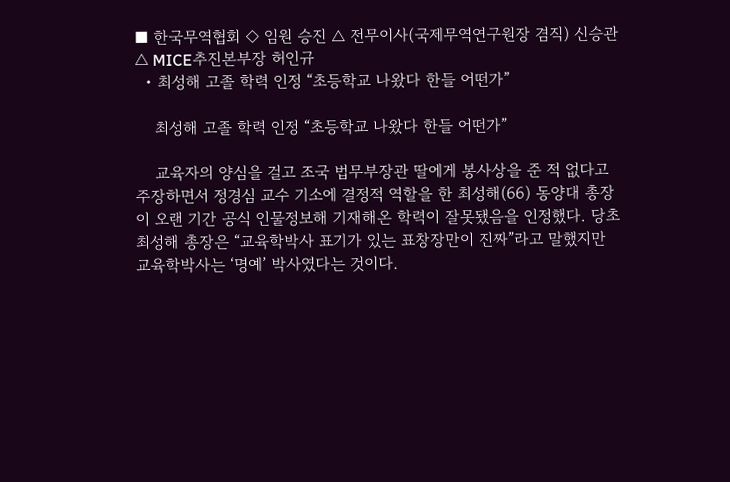■ 한국무역협회 ◇ 임원 승진 △ 전무이사(국제무역연구원장 겸직) 신승관 △ MICE추진본부장 허인규
  • 최성해 고졸 학력 인정 “초등학교 나왔다 한들 어떤가”

    최성해 고졸 학력 인정 “초등학교 나왔다 한들 어떤가”

    교육자의 양심을 걸고 조국 법무부장관 딸에게 봉사상을 준 적 없다고 주장하면서 정경심 교수 기소에 결정적 역할을 한 최성해(66) 동양대 총장이 오랜 기간 공식 인물정보해 기재해온 학력이 잘못됐음을 인정했다. 당초 최성해 총장은 “교육학박사 표기가 있는 표창장만이 진짜”라고 말했지만 교육학박사는 ‘명예’ 박사였다는 것이다.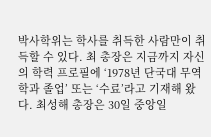박사학위는 학사를 취득한 사람만이 취득할 수 있다. 최 총장은 지금까지 자신의 학력 프로필에 ‘1978년 단국대 무역학과 졸업’ 또는 ‘수료’라고 기재해 왔다. 최성해 총장은 30일 중앙일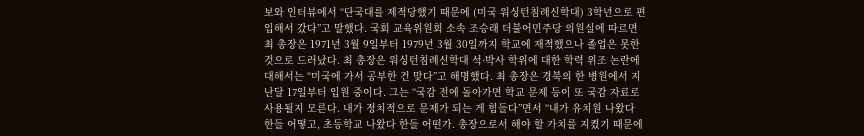보와 인터뷰에서 “단국대를 제적당했기 때문에 (미국 워싱턴침례신학대) 3학년으로 편입해서 갔다”고 말했다. 국회 교육위원회 소속 조승래 더불어민주당 의원실에 따르면 최 총장은 1971년 3월 9일부터 1979년 3월 30일까지 학교에 재적했으나 졸업은 못한 것으로 드러났다. 최 총장은 워싱턴침례신학대 석·박사 학위에 대한 학력 위조 논란에 대해서는 “미국에 가서 공부한 건 맞다”고 해명했다. 최 총장은 경북의 한 병원에서 지난달 17일부터 입원 중이다. 그는 “국감 전에 돌아가면 학교 문제 등이 또 국감 자료로 사용될지 모른다. 내가 정치적으로 문제가 되는 게 힘들다”면서 “내가 유치원 나왔다 한들 어떻고, 초등학교 나왔다 한들 어떤가. 총장으로서 해야 할 가치를 지켰기 때문에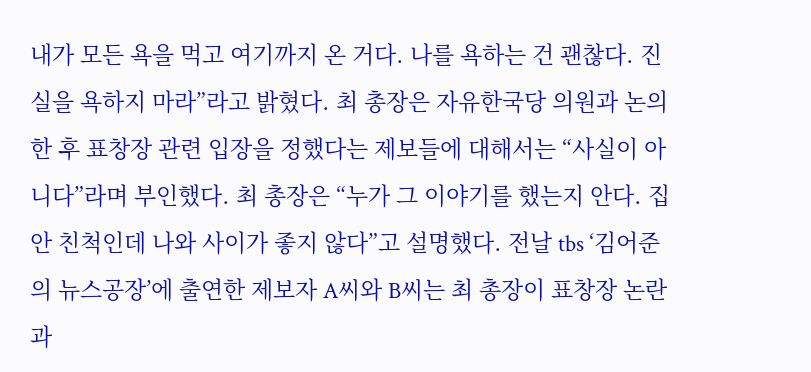내가 모든 욕을 먹고 여기까지 온 거다. 나를 욕하는 건 괜찮다. 진실을 욕하지 마라”라고 밝혔다. 최 총장은 자유한국당 의원과 논의한 후 표창장 관련 입장을 정했다는 제보들에 대해서는 “사실이 아니다”라며 부인했다. 최 총장은 “누가 그 이야기를 했는지 안다. 집안 친척인데 나와 사이가 좋지 않다”고 설명했다. 전날 tbs ‘김어준의 뉴스공장’에 출연한 제보자 A씨와 B씨는 최 총장이 표창장 논란과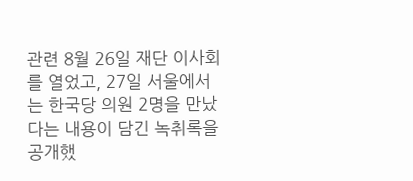관련 8월 26일 재단 이사회를 열었고, 27일 서울에서는 한국당 의원 2명을 만났다는 내용이 담긴 녹취록을 공개했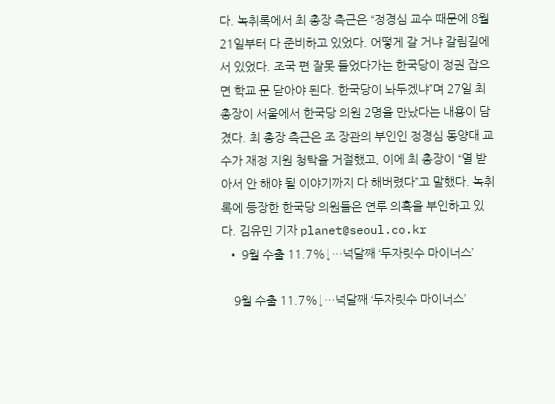다. 녹취록에서 최 총장 측근은 “정경심 교수 때문에 8월 21일부터 다 준비하고 있었다. 어떻게 갈 거냐 갈림길에 서 있었다. 조국 편 잘못 들었다가는 한국당이 정권 잡으면 학교 문 닫아야 된다. 한국당이 놔두겠냐”며 27일 최 총장이 서울에서 한국당 의원 2명을 만났다는 내용이 담겼다. 최 총장 측근은 조 장관의 부인인 정경심 동양대 교수가 재정 지원 청탁을 거절했고, 이에 최 총장이 “열 받아서 안 해야 될 이야기까지 다 해버렸다”고 말했다. 녹취록에 등장한 한국당 의원들은 연루 의혹을 부인하고 있다. 김유민 기자 planet@seoul.co.kr
  • 9월 수출 11.7%↓…넉달째 ‘두자릿수 마이너스’

    9월 수출 11.7%↓…넉달째 ‘두자릿수 마이너스’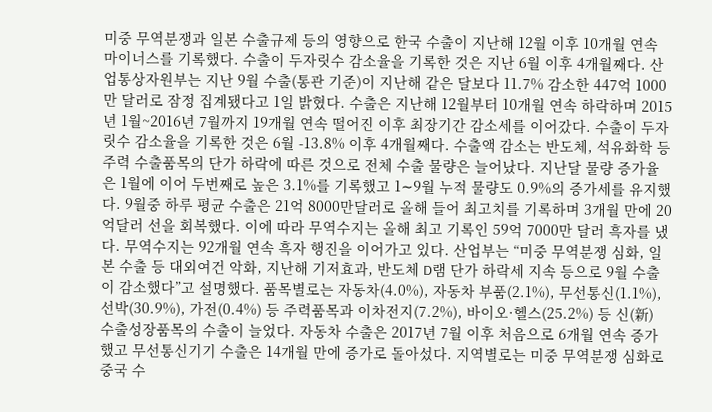미중 무역분쟁과 일본 수출규제 등의 영향으로 한국 수출이 지난해 12월 이후 10개월 연속 마이너스를 기록했다. 수출이 두자릿수 감소율을 기록한 것은 지난 6월 이후 4개월째다. 산업통상자원부는 지난 9월 수출(통관 기준)이 지난해 같은 달보다 11.7% 감소한 447억 1000만 달러로 잠정 집계됐다고 1일 밝혔다. 수출은 지난해 12월부터 10개월 연속 하락하며 2015년 1월~2016년 7월까지 19개월 연속 떨어진 이후 최장기간 감소세를 이어갔다. 수출이 두자릿수 감소율을 기록한 것은 6월 -13.8% 이후 4개월째다. 수출액 감소는 반도체, 석유화학 등 주력 수출품목의 단가 하락에 따른 것으로 전체 수출 물량은 늘어났다. 지난달 물량 증가율은 1월에 이어 두번째로 높은 3.1%를 기록했고 1∼9월 누적 물량도 0.9%의 증가세를 유지했다. 9월중 하루 평균 수출은 21억 8000만달러로 올해 들어 최고치를 기록하며 3개월 만에 20억달러 선을 회복했다. 이에 따라 무역수지는 올해 최고 기록인 59억 7000만 달러 흑자를 냈다. 무역수지는 92개월 연속 흑자 행진을 이어가고 있다. 산업부는 “미중 무역분쟁 심화, 일본 수출 등 대외여건 악화, 지난해 기저효과, 반도체 D램 단가 하락세 지속 등으로 9월 수출이 감소했다”고 설명했다. 품목별로는 자동차(4.0%), 자동차 부품(2.1%), 무선통신(1.1%), 선박(30.9%), 가전(0.4%) 등 주력품목과 이차전지(7.2%), 바이오·헬스(25.2%) 등 신(新) 수출성장품목의 수출이 늘었다. 자동차 수출은 2017년 7월 이후 처음으로 6개월 연속 증가했고 무선통신기기 수출은 14개월 만에 증가로 돌아섰다. 지역별로는 미중 무역분쟁 심화로 중국 수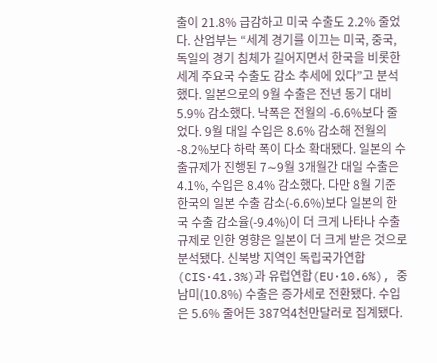출이 21.8% 급감하고 미국 수출도 2.2% 줄었다. 산업부는 “세계 경기를 이끄는 미국, 중국, 독일의 경기 침체가 길어지면서 한국을 비롯한 세계 주요국 수출도 감소 추세에 있다”고 분석했다. 일본으로의 9월 수출은 전년 동기 대비 5.9% 감소했다. 낙폭은 전월의 -6.6%보다 줄었다. 9월 대일 수입은 8.6% 감소해 전월의 -8.2%보다 하락 폭이 다소 확대됐다. 일본의 수출규제가 진행된 7∼9월 3개월간 대일 수출은 4.1%, 수입은 8.4% 감소했다. 다만 8월 기준 한국의 일본 수출 감소(-6.6%)보다 일본의 한국 수출 감소율(-9.4%)이 더 크게 나타나 수출 규제로 인한 영향은 일본이 더 크게 받은 것으로 분석됐다. 신북방 지역인 독립국가연합(CIS·41.3%)과 유럽연합(EU·10.6%), 중남미(10.8%) 수출은 증가세로 전환됐다. 수입은 5.6% 줄어든 387억4천만달러로 집계됐다.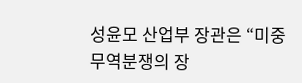성윤모 산업부 장관은 “미중 무역분쟁의 장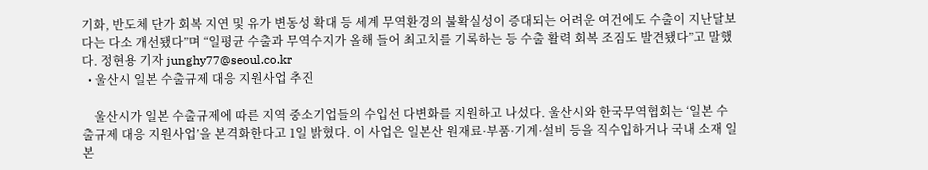기화, 반도체 단가 회복 지연 및 유가 변동성 확대 등 세계 무역환경의 불확실성이 증대되는 어려운 여건에도 수출이 지난달보다는 다소 개선됐다”며 “일평균 수출과 무역수지가 올해 들어 최고치를 기록하는 등 수출 활력 회복 조짐도 발견됐다”고 말했다. 정현용 기자 junghy77@seoul.co.kr
  • 울산시 일본 수출규제 대응 지원사업 추진

    울산시가 일본 수출규제에 따른 지역 중소기업들의 수입선 다변화를 지원하고 나섰다. 울산시와 한국무역협회는 ‘일본 수출규제 대응 지원사업’을 본격화한다고 1일 밝혔다. 이 사업은 일본산 원재료·부품·기계·설비 등을 직수입하거나 국내 소재 일본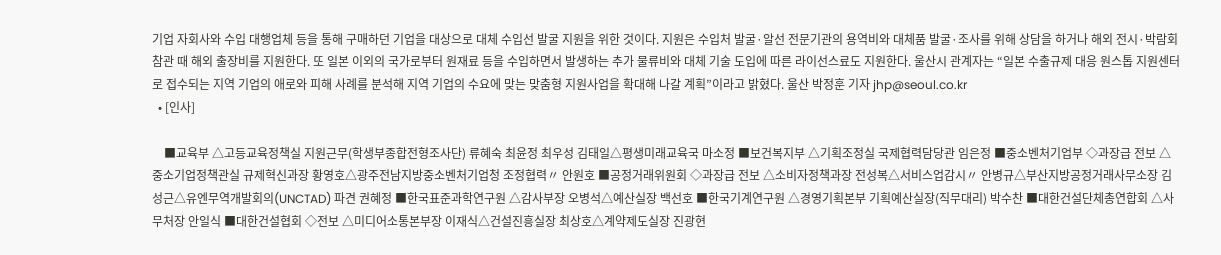기업 자회사와 수입 대행업체 등을 통해 구매하던 기업을 대상으로 대체 수입선 발굴 지원을 위한 것이다. 지원은 수입처 발굴·알선 전문기관의 용역비와 대체품 발굴·조사를 위해 상담을 하거나 해외 전시·박람회 참관 때 해외 출장비를 지원한다. 또 일본 이외의 국가로부터 원재료 등을 수입하면서 발생하는 추가 물류비와 대체 기술 도입에 따른 라이선스료도 지원한다. 울산시 관계자는 “일본 수출규제 대응 원스톱 지원센터로 접수되는 지역 기업의 애로와 피해 사례를 분석해 지역 기업의 수요에 맞는 맞춤형 지원사업을 확대해 나갈 계획”이라고 밝혔다. 울산 박정훈 기자 jhp@seoul.co.kr
  • [인사]

    ■교육부 △고등교육정책실 지원근무(학생부종합전형조사단) 류혜숙 최윤정 최우성 김태일△평생미래교육국 마소정 ■보건복지부 △기획조정실 국제협력담당관 임은정 ■중소벤처기업부 ◇과장급 전보 △중소기업정책관실 규제혁신과장 황영호△광주전남지방중소벤처기업청 조정협력〃 안원호 ■공정거래위원회 ◇과장급 전보 △소비자정책과장 전성복△서비스업감시〃 안병규△부산지방공정거래사무소장 김성근△유엔무역개발회의(UNCTAD) 파견 권혜정 ■한국표준과학연구원 △감사부장 오병석△예산실장 백선호 ■한국기계연구원 △경영기획본부 기획예산실장(직무대리) 박수찬 ■대한건설단체총연합회 △사무처장 안일식 ■대한건설협회 ◇전보 △미디어소통본부장 이재식△건설진흥실장 최상호△계약제도실장 진광현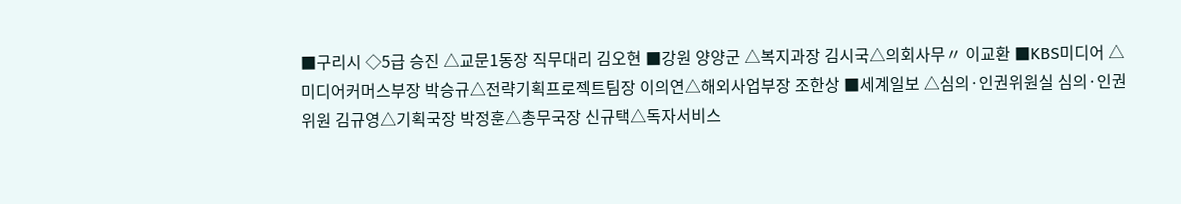■구리시 ◇5급 승진 △교문1동장 직무대리 김오현 ■강원 양양군 △복지과장 김시국△의회사무〃 이교환 ■KBS미디어 △미디어커머스부장 박승규△전략기획프로젝트팀장 이의연△해외사업부장 조한상 ■세계일보 △심의·인권위원실 심의·인권위원 김규영△기획국장 박정훈△총무국장 신규택△독자서비스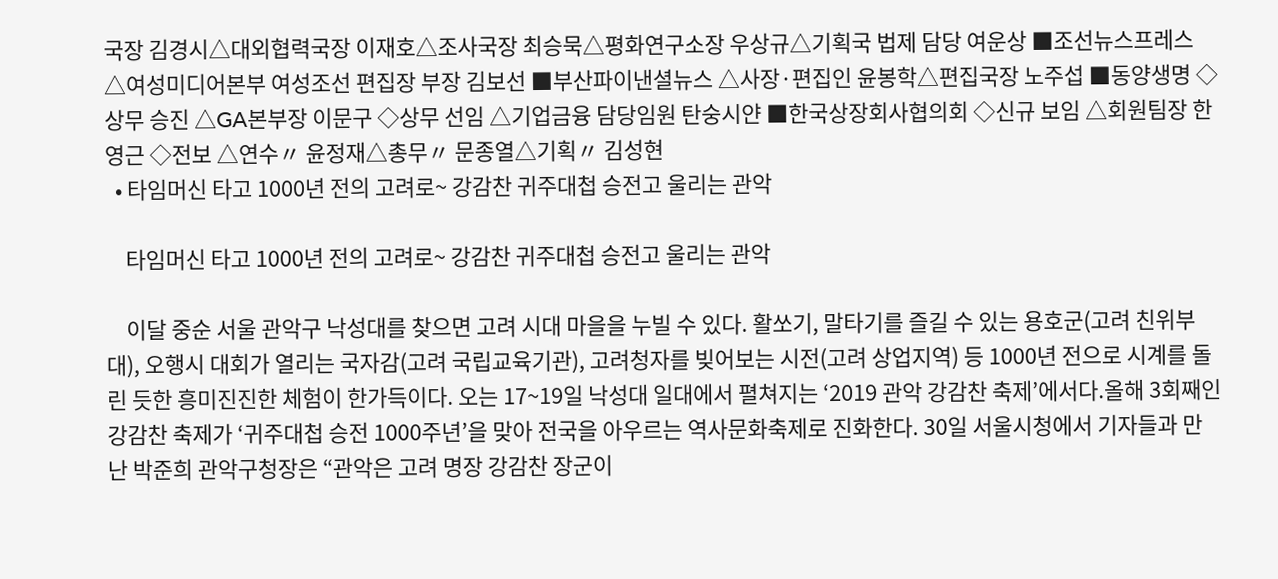국장 김경시△대외협력국장 이재호△조사국장 최승묵△평화연구소장 우상규△기획국 법제 담당 여운상 ■조선뉴스프레스 △여성미디어본부 여성조선 편집장 부장 김보선 ■부산파이낸셜뉴스 △사장·편집인 윤봉학△편집국장 노주섭 ■동양생명 ◇상무 승진 △GA본부장 이문구 ◇상무 선임 △기업금융 담당임원 탄숭시얀 ■한국상장회사협의회 ◇신규 보임 △회원팀장 한영근 ◇전보 △연수〃 윤정재△총무〃 문종열△기획〃 김성현
  • 타임머신 타고 1000년 전의 고려로~ 강감찬 귀주대첩 승전고 울리는 관악

    타임머신 타고 1000년 전의 고려로~ 강감찬 귀주대첩 승전고 울리는 관악

    이달 중순 서울 관악구 낙성대를 찾으면 고려 시대 마을을 누빌 수 있다. 활쏘기, 말타기를 즐길 수 있는 용호군(고려 친위부대), 오행시 대회가 열리는 국자감(고려 국립교육기관), 고려청자를 빚어보는 시전(고려 상업지역) 등 1000년 전으로 시계를 돌린 듯한 흥미진진한 체험이 한가득이다. 오는 17~19일 낙성대 일대에서 펼쳐지는 ‘2019 관악 강감찬 축제’에서다.올해 3회째인 강감찬 축제가 ‘귀주대첩 승전 1000주년’을 맞아 전국을 아우르는 역사문화축제로 진화한다. 30일 서울시청에서 기자들과 만난 박준희 관악구청장은 “관악은 고려 명장 강감찬 장군이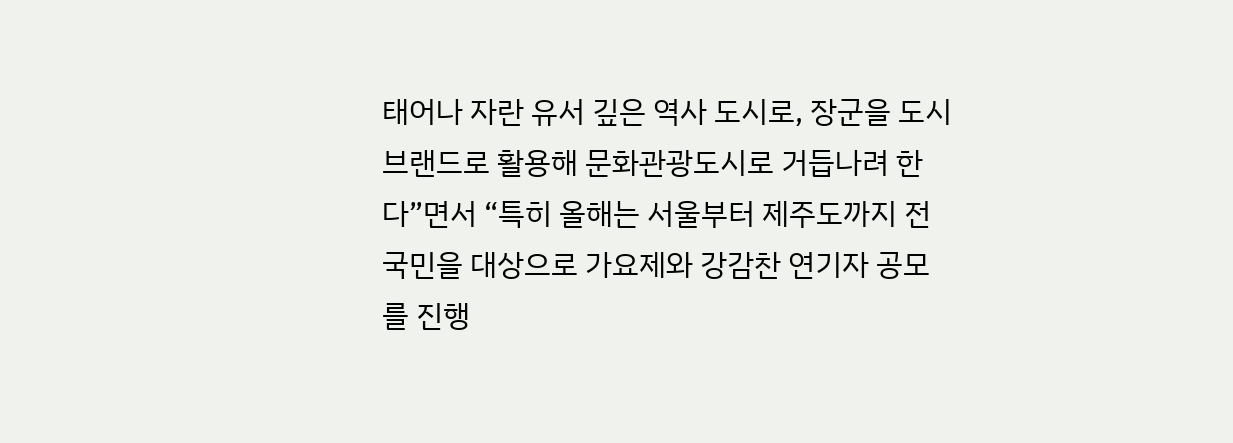태어나 자란 유서 깊은 역사 도시로, 장군을 도시브랜드로 활용해 문화관광도시로 거듭나려 한다”면서 “특히 올해는 서울부터 제주도까지 전 국민을 대상으로 가요제와 강감찬 연기자 공모를 진행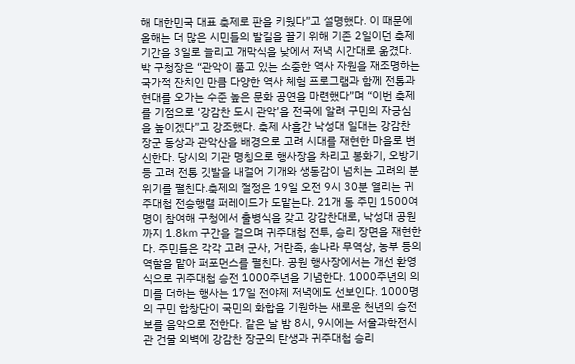해 대한민국 대표 축제로 판을 키웠다”고 설명했다. 이 때문에 올해는 더 많은 시민들의 발길을 끌기 위해 기존 2일이던 축제 기간을 3일로 늘리고 개막식을 낮에서 저녁 시간대로 옮겼다. 박 구청장은 “관악이 품고 있는 소중한 역사 자원을 재조명하는 국가적 잔치인 만큼 다양한 역사 체험 프로그램과 함께 전통과 현대를 오가는 수준 높은 문화 공연을 마련했다”며 “이번 축제를 기점으로 ‘강감찬 도시 관악’을 전국에 알려 구민의 자긍심을 높이겠다”고 강조했다. 축제 사흘간 낙성대 일대는 강감찬 장군 동상과 관악산을 배경으로 고려 시대를 재현한 마을로 변신한다. 당시의 기관 명칭으로 행사장을 차리고 봉화기, 오방기 등 고려 전통 깃발을 내걸어 기개와 생동감이 넘치는 고려의 분위기를 펼친다.축제의 절정은 19일 오전 9시 30분 열리는 귀주대첩 전승행렬 퍼레이드가 도맡는다. 21개 동 주민 1500여명이 참여해 구청에서 출병식을 갖고 강감찬대로, 낙성대 공원까지 1.8㎞ 구간을 걸으며 귀주대첩 전투, 승리 장면을 재현한다. 주민들은 각각 고려 군사, 거란족, 송나라 무역상, 농부 등의 역할을 맡아 퍼포먼스를 펼친다. 공원 행사장에서는 개선 환영식으로 귀주대첩 승전 1000주년을 기념한다. 1000주년의 의미를 더하는 행사는 17일 전야제 저녁에도 선보인다. 1000명의 구민 합창단이 국민의 화합을 기원하는 새로운 천년의 승전보를 음악으로 전한다. 같은 날 밤 8시, 9시에는 서울과학전시관 건물 외벽에 강감찬 장군의 탄생과 귀주대첩 승리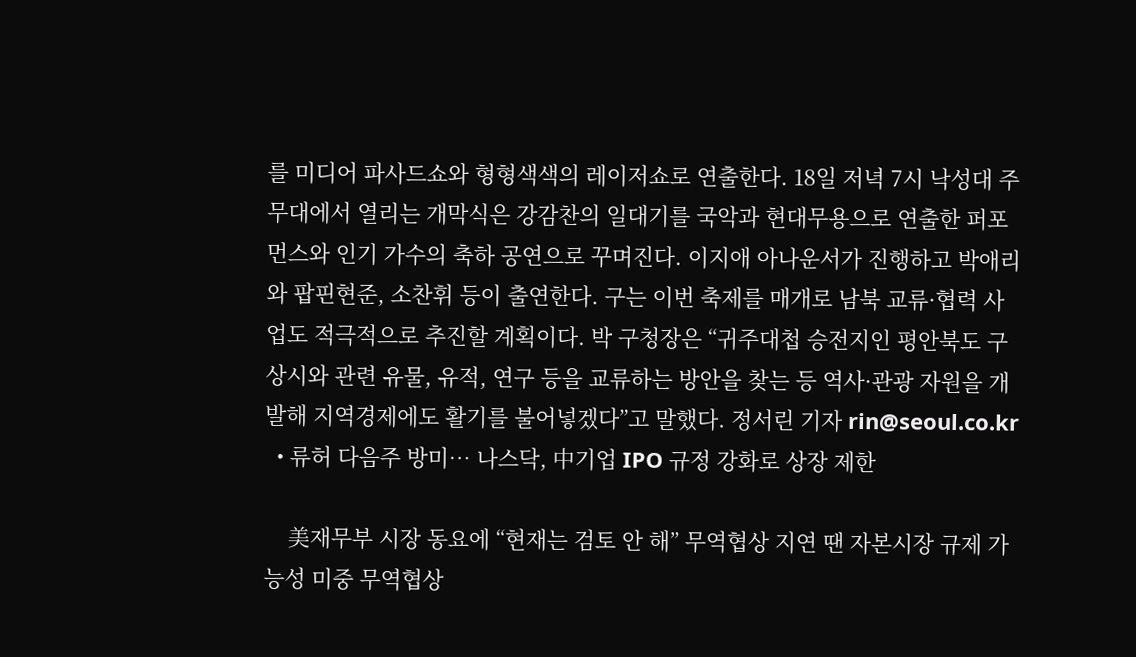를 미디어 파사드쇼와 형형색색의 레이저쇼로 연출한다. 18일 저녁 7시 낙성대 주무대에서 열리는 개막식은 강감찬의 일대기를 국악과 현대무용으로 연출한 퍼포먼스와 인기 가수의 축하 공연으로 꾸며진다. 이지애 아나운서가 진행하고 박애리와 팝핀현준, 소찬휘 등이 출연한다. 구는 이번 축제를 매개로 남북 교류·협력 사업도 적극적으로 추진할 계획이다. 박 구청장은 “귀주대첩 승전지인 평안북도 구상시와 관련 유물, 유적, 연구 등을 교류하는 방안을 찾는 등 역사·관광 자원을 개발해 지역경제에도 활기를 불어넣겠다”고 말했다. 정서린 기자 rin@seoul.co.kr
  • 류허 다음주 방미… 나스닥, 中기업 IPO 규정 강화로 상장 제한

    美재무부 시장 동요에 “현재는 검토 안 해” 무역협상 지연 땐 자본시장 규제 가능성 미중 무역협상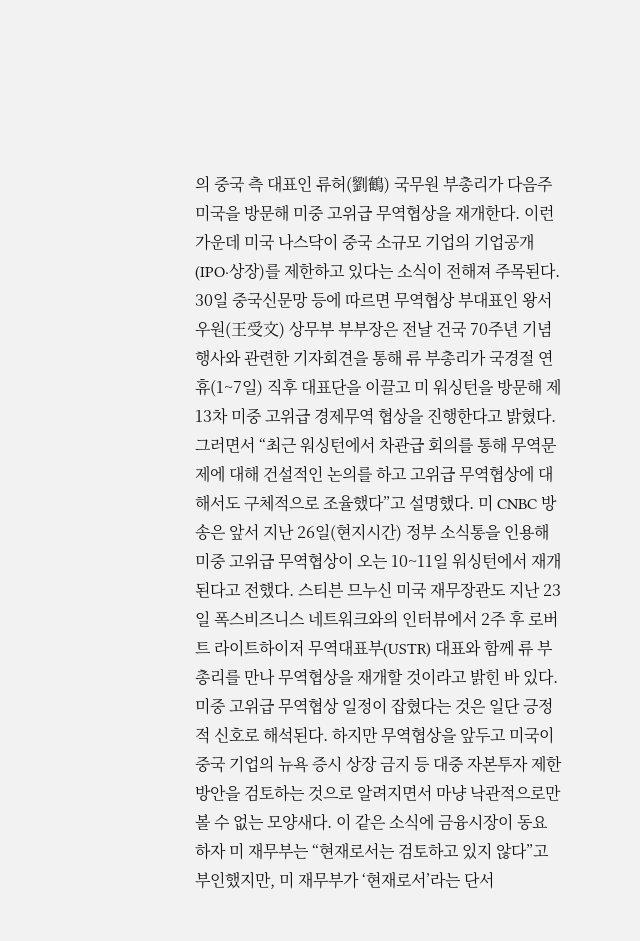의 중국 측 대표인 류허(劉鶴) 국무원 부총리가 다음주 미국을 방문해 미중 고위급 무역협상을 재개한다. 이런 가운데 미국 나스닥이 중국 소규모 기업의 기업공개(IPO·상장)를 제한하고 있다는 소식이 전해져 주목된다. 30일 중국신문망 등에 따르면 무역협상 부대표인 왕서우원(王受文) 상무부 부부장은 전날 건국 70주년 기념행사와 관련한 기자회견을 통해 류 부총리가 국경절 연휴(1~7일) 직후 대표단을 이끌고 미 워싱턴을 방문해 제13차 미중 고위급 경제무역 협상을 진행한다고 밝혔다. 그러면서 “최근 워싱턴에서 차관급 회의를 통해 무역문제에 대해 건설적인 논의를 하고 고위급 무역협상에 대해서도 구체적으로 조율했다”고 설명했다. 미 CNBC 방송은 앞서 지난 26일(현지시간) 정부 소식통을 인용해 미중 고위급 무역협상이 오는 10~11일 워싱턴에서 재개된다고 전했다. 스티븐 므누신 미국 재무장관도 지난 23일 폭스비즈니스 네트워크와의 인터뷰에서 2주 후 로버트 라이트하이저 무역대표부(USTR) 대표와 함께 류 부총리를 만나 무역협상을 재개할 것이라고 밝힌 바 있다. 미중 고위급 무역협상 일정이 잡혔다는 것은 일단 긍정적 신호로 해석된다. 하지만 무역협상을 앞두고 미국이 중국 기업의 뉴욕 증시 상장 금지 등 대중 자본투자 제한 방안을 검토하는 것으로 알려지면서 마냥 낙관적으로만 볼 수 없는 모양새다. 이 같은 소식에 금융시장이 동요하자 미 재무부는 “현재로서는 검토하고 있지 않다”고 부인했지만, 미 재무부가 ‘현재로서’라는 단서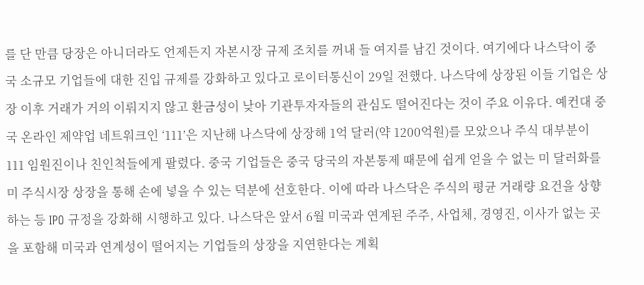를 단 만큼 당장은 아니더라도 언제든지 자본시장 규제 조치를 꺼내 들 여지를 남긴 것이다. 여기에다 나스닥이 중국 소규모 기업들에 대한 진입 규제를 강화하고 있다고 로이터통신이 29일 전했다. 나스닥에 상장된 이들 기업은 상장 이후 거래가 거의 이뤄지지 않고 환금성이 낮아 기관투자자들의 관심도 떨어진다는 것이 주요 이유다. 예컨대 중국 온라인 제약업 네트워크인 ‘111’은 지난해 나스닥에 상장해 1억 달러(약 1200억원)를 모았으나 주식 대부분이 111 임원진이나 친인척들에게 팔렸다. 중국 기업들은 중국 당국의 자본통제 때문에 쉽게 얻을 수 없는 미 달러화를 미 주식시장 상장을 통해 손에 넣을 수 있는 덕분에 선호한다. 이에 따라 나스닥은 주식의 평균 거래량 요건을 상향하는 등 IPO 규정을 강화해 시행하고 있다. 나스닥은 앞서 6월 미국과 연계된 주주, 사업체, 경영진, 이사가 없는 곳을 포함해 미국과 연계성이 떨어지는 기업들의 상장을 지연한다는 계획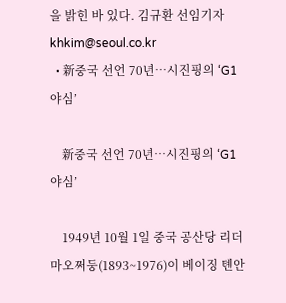을 밝힌 바 있다. 김규환 선임기자 khkim@seoul.co.kr
  • 新중국 선언 70년…시진핑의 ‘G1 야심’

    新중국 선언 70년…시진핑의 ‘G1 야심’

    1949년 10월 1일 중국 공산당 리더 마오쩌둥(1893~1976)이 베이징 톈안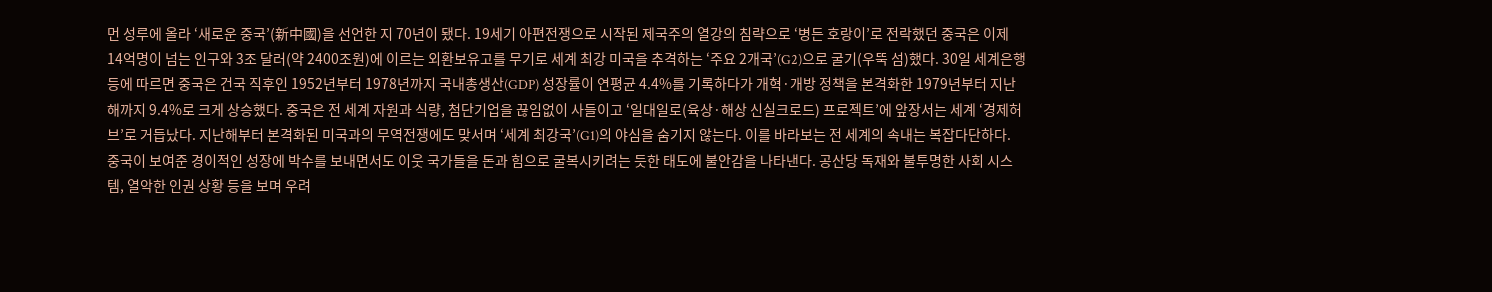먼 성루에 올라 ‘새로운 중국’(新中國)을 선언한 지 70년이 됐다. 19세기 아편전쟁으로 시작된 제국주의 열강의 침략으로 ‘병든 호랑이’로 전락했던 중국은 이제 14억명이 넘는 인구와 3조 달러(약 2400조원)에 이르는 외환보유고를 무기로 세계 최강 미국을 추격하는 ‘주요 2개국’(G2)으로 굴기(우뚝 섬)했다. 30일 세계은행 등에 따르면 중국은 건국 직후인 1952년부터 1978년까지 국내총생산(GDP) 성장률이 연평균 4.4%를 기록하다가 개혁·개방 정책을 본격화한 1979년부터 지난해까지 9.4%로 크게 상승했다. 중국은 전 세계 자원과 식량, 첨단기업을 끊임없이 사들이고 ‘일대일로(육상·해상 신실크로드) 프로젝트’에 앞장서는 세계 ‘경제허브’로 거듭났다. 지난해부터 본격화된 미국과의 무역전쟁에도 맞서며 ‘세계 최강국’(G1)의 야심을 숨기지 않는다. 이를 바라보는 전 세계의 속내는 복잡다단하다. 중국이 보여준 경이적인 성장에 박수를 보내면서도 이웃 국가들을 돈과 힘으로 굴복시키려는 듯한 태도에 불안감을 나타낸다. 공산당 독재와 불투명한 사회 시스템, 열악한 인권 상황 등을 보며 우려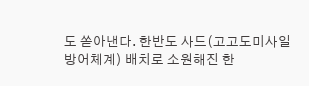도 쏟아낸다. 한반도 사드(고고도미사일방어체계) 배치로 소원해진 한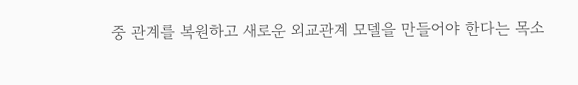중 관계를 복원하고 새로운 외교관계 모델을 만들어야 한다는 목소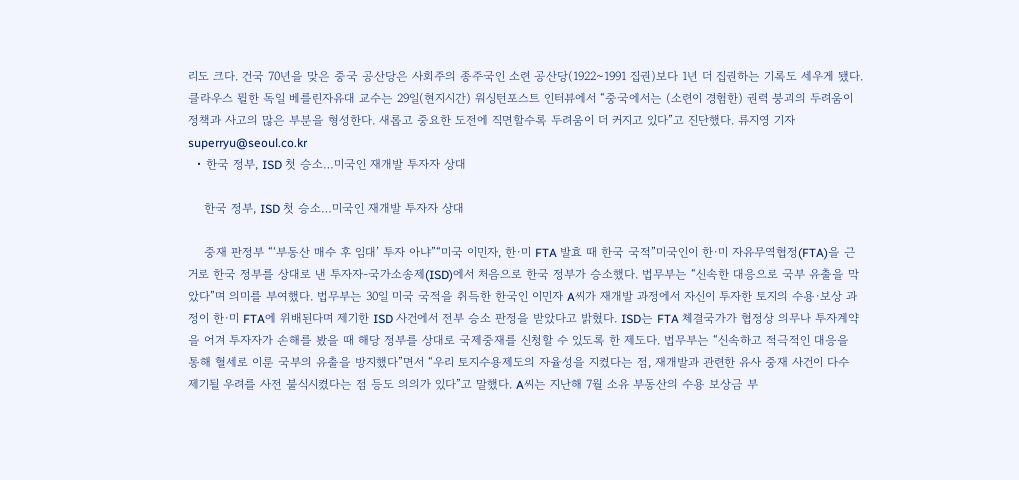리도 크다. 건국 70년을 맞은 중국 공산당은 사회주의 종주국인 소련 공산당(1922~1991 집권)보다 1년 더 집권하는 기록도 세우게 됐다. 클라우스 뮐한 독일 베를린자유대 교수는 29일(현지시간) 워싱턴포스트 인터뷰에서 “중국에서는 (소련이 경험한) 권력 붕괴의 두려움이 정책과 사고의 많은 부분을 형성한다. 새롭고 중요한 도전에 직면할수록 두려움이 더 커지고 있다”고 진단했다. 류지영 기자 superryu@seoul.co.kr
  • 한국 정부, ISD 첫 승소…미국인 재개발 투자자 상대

    한국 정부, ISD 첫 승소…미국인 재개발 투자자 상대

    중재 판정부 “‘부동산 매수 후 임대’ 투자 아냐”“미국 이민자, 한·미 FTA 발효 때 한국 국적”미국인이 한·미 자유무역협정(FTA)을 근거로 한국 정부를 상대로 낸 투자자-국가소송제(ISD)에서 처음으로 한국 정부가 승소했다. 법무부는 “신속한 대응으로 국부 유출을 막았다”며 의미를 부여했다. 법무부는 30일 미국 국적을 취득한 한국인 이민자 A씨가 재개발 과정에서 자신이 투자한 토지의 수용·보상 과정이 한·미 FTA에 위배된다며 제기한 ISD 사건에서 전부 승소 판정을 받았다고 밝혔다. ISD는 FTA 체결국가가 협정상 의무나 투자계약을 어겨 투자자가 손해를 봤을 때 해당 정부를 상대로 국제중재를 신청할 수 있도록 한 제도다. 법무부는 “신속하고 적극적인 대응을 통해 혈세로 이룬 국부의 유출을 방지했다”면서 “우리 토지수용제도의 자율성을 지켰다는 점, 재개발과 관련한 유사 중재 사건이 다수 제기될 우려를 사전 불식시켰다는 점 등도 의의가 있다”고 말했다. A씨는 지난해 7월 소유 부동산의 수용 보상금 부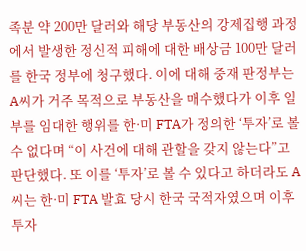족분 약 200만 달러와 해당 부동산의 강제집행 과정에서 발생한 정신적 피해에 대한 배상금 100만 달러를 한국 정부에 청구했다. 이에 대해 중재 판정부는 A씨가 거주 목적으로 부동산을 매수했다가 이후 일부를 임대한 행위를 한·미 FTA가 정의한 ‘투자’로 볼 수 없다며 “이 사건에 대해 관할을 갖지 않는다”고 판단했다. 또 이를 ‘투자’로 볼 수 있다고 하더라도 A씨는 한·미 FTA 발효 당시 한국 국적자였으며 이후 투자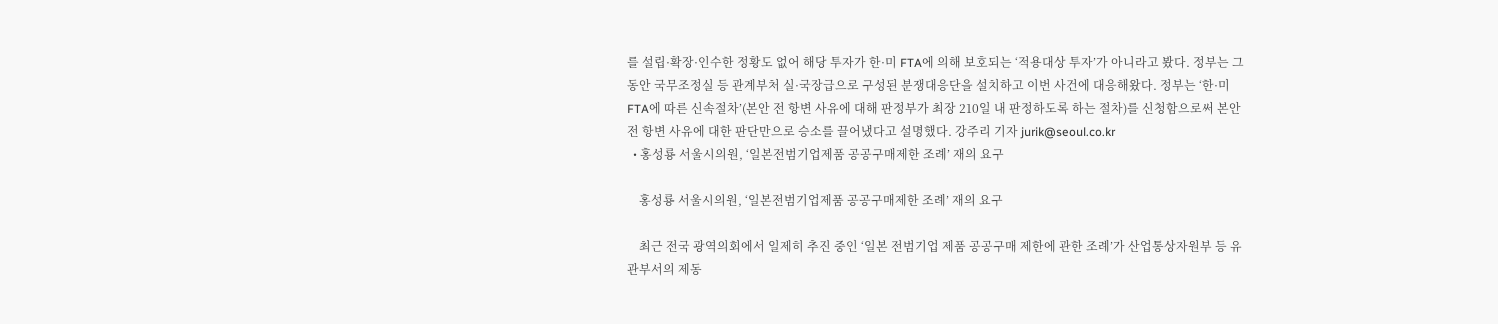를 설립·확장·인수한 정황도 없어 해당 투자가 한·미 FTA에 의해 보호되는 ‘적용대상 투자’가 아니라고 봤다. 정부는 그동안 국무조정실 등 관계부처 실·국장급으로 구성된 분쟁대응단을 설치하고 이번 사건에 대응해왔다. 정부는 ‘한·미 FTA에 따른 신속절차’(본안 전 항변 사유에 대해 판정부가 최장 210일 내 판정하도록 하는 절차)를 신청함으로써 본안 전 항변 사유에 대한 판단만으로 승소를 끌어냈다고 설명했다. 강주리 기자 jurik@seoul.co.kr
  • 홍성룡 서울시의원, ‘일본전범기업제품 공공구매제한 조례’ 재의 요구

    홍성룡 서울시의원, ‘일본전범기업제품 공공구매제한 조례’ 재의 요구

    최근 전국 광역의회에서 일제히 추진 중인 ‘일본 전범기업 제품 공공구매 제한에 관한 조례’가 산업통상자원부 등 유관부서의 제동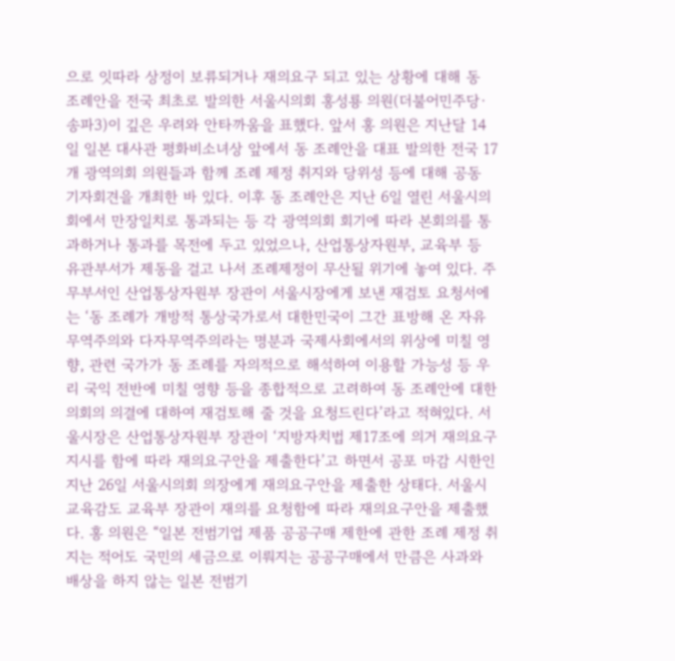으로 잇따라 상정이 보류되거나 재의요구 되고 있는 상황에 대해 동 조례안을 전국 최초로 발의한 서울시의회 홍성룡 의원(더불어민주당·송파3)이 깊은 우려와 안타까움을 표했다. 앞서 홍 의원은 지난달 14일 일본 대사관 평화비소녀상 앞에서 동 조례안을 대표 발의한 전국 17개 광역의회 의원들과 함께 조례 제정 취지와 당위성 등에 대해 공동 기자회견을 개최한 바 있다. 이후 동 조례안은 지난 6일 열린 서울시의회에서 만장일치로 통과되는 등 각 광역의회 회기에 따라 본회의를 통과하거나 통과를 목전에 두고 있었으나, 산업통상자원부, 교육부 등 유관부서가 제동을 걸고 나서 조례제정이 무산될 위기에 놓여 있다. 주무부서인 산업통상자원부 장관이 서울시장에게 보낸 재검토 요청서에는 ‘동 조례가 개방적 통상국가로서 대한민국이 그간 표방해 온 자유무역주의와 다자무역주의라는 명분과 국제사회에서의 위상에 미칠 영향, 관련 국가가 동 조례를 자의적으로 해석하여 이용할 가능성 등 우리 국익 전반에 미칠 영향 등을 종합적으로 고려하여 동 조례안에 대한 의회의 의결에 대하여 재검토해 줄 것을 요청드린다’라고 적혀있다. 서울시장은 산업통상자원부 장관이 ‘지방자치법 제17조에 의거 재의요구 지시를 함에 따라 재의요구안을 제출한다’고 하면서 공포 마감 시한인 지난 26일 서울시의회 의장에게 재의요구안을 제출한 상태다. 서울시교육감도 교육부 장관이 재의를 요청함에 따라 재의요구안을 제출했다. 홍 의원은 “일본 전범기업 제품 공공구매 제한에 관한 조례 제정 취지는 적어도 국민의 세금으로 이뤄지는 공공구매에서 만큼은 사과와 배상을 하지 않는 일본 전범기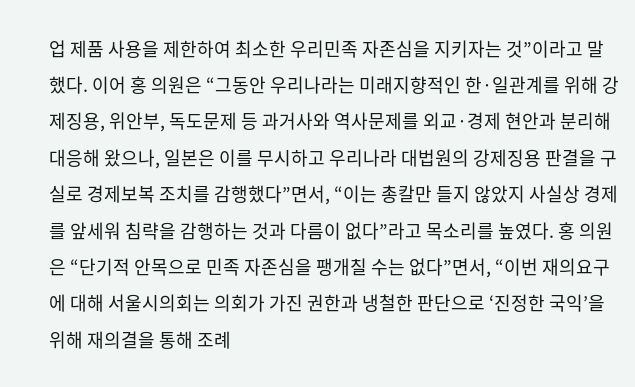업 제품 사용을 제한하여 최소한 우리민족 자존심을 지키자는 것”이라고 말했다. 이어 홍 의원은 “그동안 우리나라는 미래지향적인 한·일관계를 위해 강제징용, 위안부, 독도문제 등 과거사와 역사문제를 외교·경제 현안과 분리해 대응해 왔으나, 일본은 이를 무시하고 우리나라 대법원의 강제징용 판결을 구실로 경제보복 조치를 감행했다”면서, “이는 총칼만 들지 않았지 사실상 경제를 앞세워 침략을 감행하는 것과 다름이 없다”라고 목소리를 높였다. 홍 의원은 “단기적 안목으로 민족 자존심을 팽개칠 수는 없다”면서, “이번 재의요구에 대해 서울시의회는 의회가 가진 권한과 냉철한 판단으로 ‘진정한 국익’을 위해 재의결을 통해 조례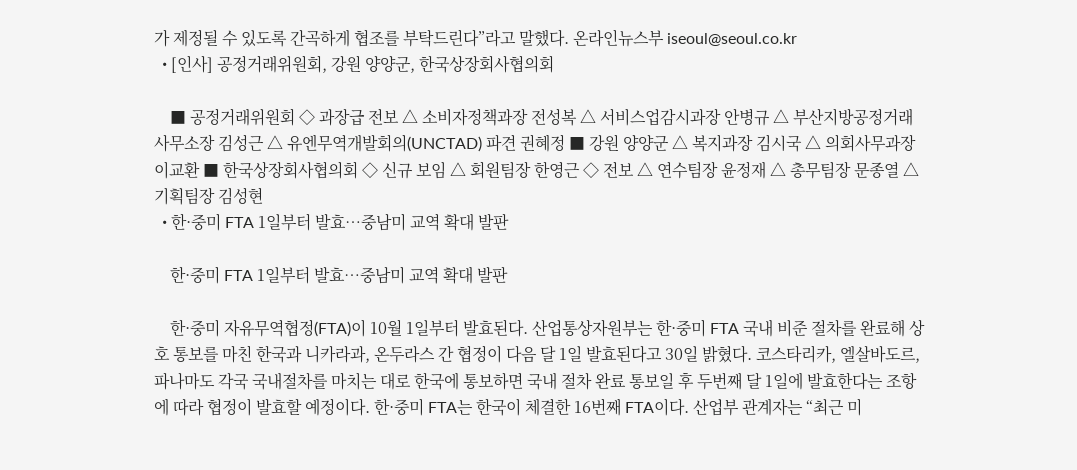가 제정될 수 있도록 간곡하게 협조를 부탁드린다”라고 말했다. 온라인뉴스부 iseoul@seoul.co.kr
  • [인사] 공정거래위원회, 강원 양양군, 한국상장회사협의회

    ■ 공정거래위원회 ◇ 과장급 전보 △ 소비자정책과장 전성복 △ 서비스업감시과장 안병규 △ 부산지방공정거래사무소장 김성근 △ 유엔무역개발회의(UNCTAD) 파견 권혜정 ■ 강원 양양군 △ 복지과장 김시국 △ 의회사무과장 이교환 ■ 한국상장회사협의회 ◇ 신규 보임 △ 회원팀장 한영근 ◇ 전보 △ 연수팀장 윤정재 △ 총무팀장 문종열 △ 기획팀장 김성현
  • 한·중미 FTA 1일부터 발효…중남미 교역 확대 발판

    한·중미 FTA 1일부터 발효…중남미 교역 확대 발판

    한·중미 자유무역협정(FTA)이 10월 1일부터 발효된다. 산업통상자원부는 한·중미 FTA 국내 비준 절차를 완료해 상호 통보를 마친 한국과 니카라과, 온두라스 간 협정이 다음 달 1일 발효된다고 30일 밝혔다. 코스타리카, 엘살바도르, 파나마도 각국 국내절차를 마치는 대로 한국에 통보하면 국내 절차 완료 통보일 후 두번째 달 1일에 발효한다는 조항에 따라 협정이 발효할 예정이다. 한·중미 FTA는 한국이 체결한 16번째 FTA이다. 산업부 관계자는 “최근 미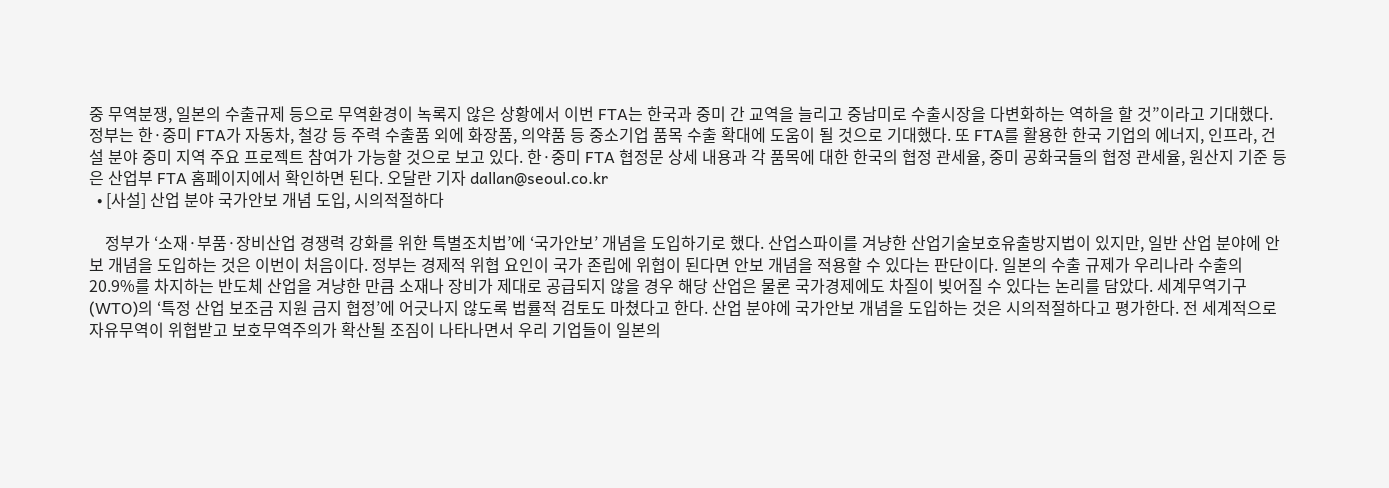중 무역분쟁, 일본의 수출규제 등으로 무역환경이 녹록지 않은 상황에서 이번 FTA는 한국과 중미 간 교역을 늘리고 중남미로 수출시장을 다변화하는 역하을 할 것”이라고 기대했다. 정부는 한·중미 FTA가 자동차, 철강 등 주력 수출품 외에 화장품, 의약품 등 중소기업 품목 수출 확대에 도움이 될 것으로 기대했다. 또 FTA를 활용한 한국 기업의 에너지, 인프라, 건설 분야 중미 지역 주요 프로젝트 참여가 가능할 것으로 보고 있다. 한·중미 FTA 협정문 상세 내용과 각 품목에 대한 한국의 협정 관세율, 중미 공화국들의 협정 관세율, 원산지 기준 등은 산업부 FTA 홈페이지에서 확인하면 된다. 오달란 기자 dallan@seoul.co.kr
  • [사설] 산업 분야 국가안보 개념 도입, 시의적절하다

    정부가 ‘소재·부품·장비산업 경쟁력 강화를 위한 특별조치법’에 ‘국가안보’ 개념을 도입하기로 했다. 산업스파이를 겨냥한 산업기술보호유출방지법이 있지만, 일반 산업 분야에 안보 개념을 도입하는 것은 이번이 처음이다. 정부는 경제적 위협 요인이 국가 존립에 위협이 된다면 안보 개념을 적용할 수 있다는 판단이다. 일본의 수출 규제가 우리나라 수출의 20.9%를 차지하는 반도체 산업을 겨냥한 만큼 소재나 장비가 제대로 공급되지 않을 경우 해당 산업은 물론 국가경제에도 차질이 빚어질 수 있다는 논리를 담았다. 세계무역기구(WTO)의 ‘특정 산업 보조금 지원 금지 협정’에 어긋나지 않도록 법률적 검토도 마쳤다고 한다. 산업 분야에 국가안보 개념을 도입하는 것은 시의적절하다고 평가한다. 전 세계적으로 자유무역이 위협받고 보호무역주의가 확산될 조짐이 나타나면서 우리 기업들이 일본의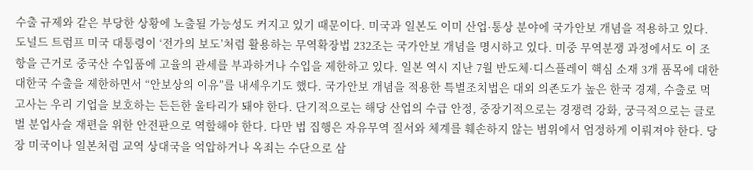수출 규제와 같은 부당한 상황에 노출될 가능성도 커지고 있기 때문이다. 미국과 일본도 이미 산업·통상 분야에 국가안보 개념을 적용하고 있다. 도널드 트럼프 미국 대통령이 ‘전가의 보도’처럼 활용하는 무역확장법 232조는 국가안보 개념을 명시하고 있다. 미중 무역분쟁 과정에서도 이 조항을 근거로 중국산 수입품에 고율의 관세를 부과하거나 수입을 제한하고 있다. 일본 역시 지난 7월 반도체·디스플레이 핵심 소재 3개 품목에 대한 대한국 수출을 제한하면서 “안보상의 이유”를 내세우기도 했다. 국가안보 개념을 적용한 특별조치법은 대외 의존도가 높은 한국 경제, 수출로 먹고사는 우리 기업을 보호하는 든든한 울타리가 돼야 한다. 단기적으로는 해당 산업의 수급 안정, 중장기적으로는 경쟁력 강화, 궁극적으로는 글로벌 분업사슬 재편을 위한 안전판으로 역할해야 한다. 다만 법 집행은 자유무역 질서와 체계를 훼손하지 않는 범위에서 엄정하게 이뤄져야 한다. 당장 미국이나 일본처럼 교역 상대국을 억압하거나 옥죄는 수단으로 삼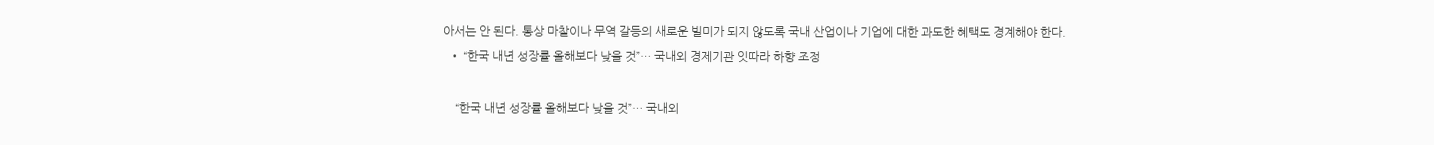아서는 안 된다. 통상 마찰이나 무역 갈등의 새로운 빌미가 되지 않도록 국내 산업이나 기업에 대한 과도한 혜택도 경계해야 한다.
  • “한국 내년 성장률 올해보다 낮을 것”… 국내외 경제기관 잇따라 하향 조정

    “한국 내년 성장률 올해보다 낮을 것”… 국내외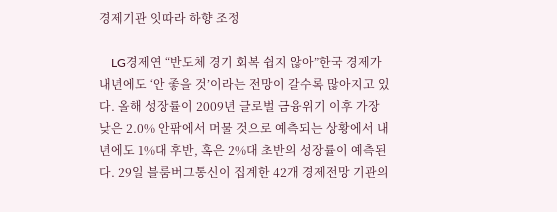경제기관 잇따라 하향 조정

    LG경제연 “반도체 경기 회복 쉽지 않아”한국 경제가 내년에도 ‘안 좋을 것’이라는 전망이 갈수록 많아지고 있다. 올해 성장률이 2009년 글로벌 금융위기 이후 가장 낮은 2.0% 안팎에서 머물 것으로 예측되는 상황에서 내년에도 1%대 후반, 혹은 2%대 초반의 성장률이 예측된다. 29일 블룸버그통신이 집계한 42개 경제전망 기관의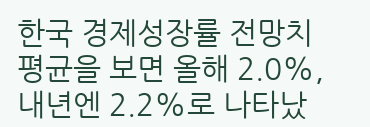한국 경제성장률 전망치 평균을 보면 올해 2.0%, 내년엔 2.2%로 나타났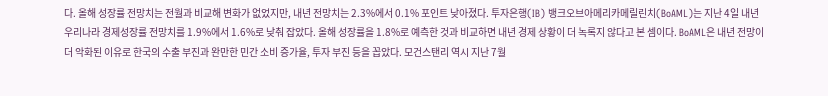다. 올해 성장률 전망치는 전월과 비교해 변화가 없었지만, 내년 전망치는 2.3%에서 0.1% 포인트 낮아졌다. 투자은행(IB) 뱅크오브아메리카메릴린치(BoAML)는 지난 4일 내년 우리나라 경제성장률 전망치를 1.9%에서 1.6%로 낮춰 잡았다. 올해 성장률을 1.8%로 예측한 것과 비교하면 내년 경제 상황이 더 녹록지 않다고 본 셈이다. BoAML은 내년 전망이 더 악화된 이유로 한국의 수출 부진과 완만한 민간 소비 증가율, 투자 부진 등을 꼽았다. 모건스탠리 역시 지난 7월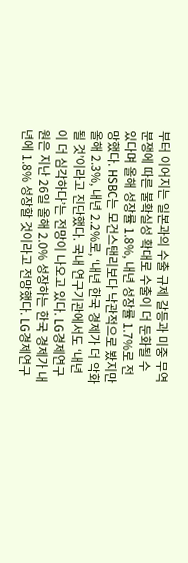부터 이어지는 일본과의 수출 규제 갈등과 미중 무역분쟁에 따른 불확실성 확대로 수출이 더 둔화될 수 있다며 올해 성장률 1.8%, 내년 성장률 1.7%로 전망했다. HSBC는 모건스탠리보다 낙관적으로 봤지만 올해 2.3%, 내년 2.2%로, ‘내년 한국 경제가 더 악화될 것’이라고 진단했다. 국내 연구기관에서도 ‘내년이 더 심각하다’는 전망이 나오고 있다. LG경제연구원은 지난 26일 올해 2.0% 성장하는 한국 경제가 내년에 1.8% 성장할 것이라고 전망했다. LG경제연구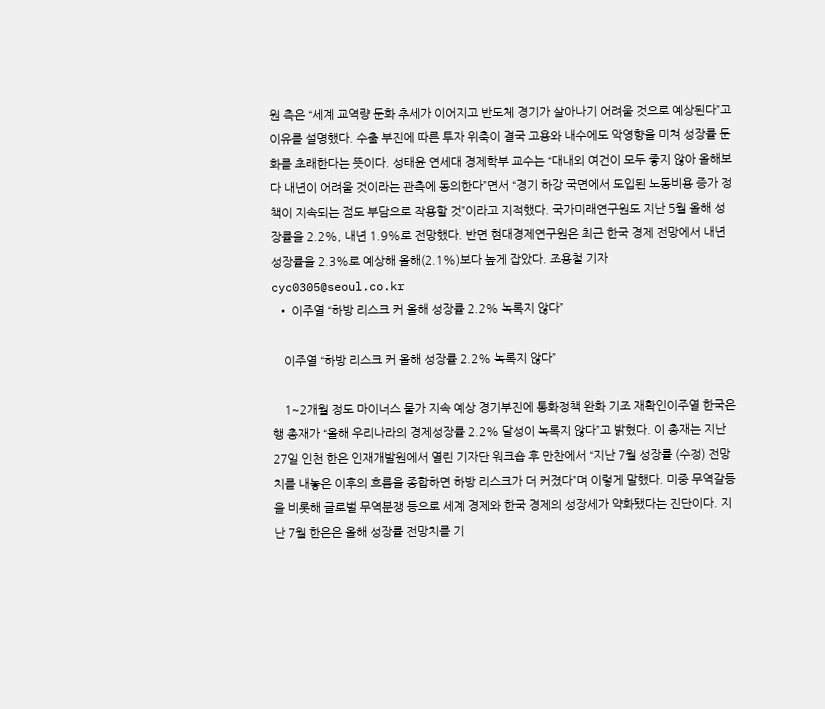원 측은 “세계 교역량 둔화 추세가 이어지고 반도체 경기가 살아나기 어려울 것으로 예상된다”고 이유를 설명했다. 수출 부진에 따른 투자 위축이 결국 고용와 내수에도 악영향을 미쳐 성장률 둔화를 초래한다는 뜻이다. 성태윤 연세대 경제학부 교수는 “대내외 여건이 모두 좋지 않아 올해보다 내년이 어려울 것이라는 관측에 동의한다”면서 “경기 하강 국면에서 도입된 노동비용 증가 정책이 지속되는 점도 부담으로 작용할 것”이라고 지적했다. 국가미래연구원도 지난 5월 올해 성장률을 2.2%, 내년 1.9%로 전망했다. 반면 현대경제연구원은 최근 한국 경제 전망에서 내년 성장률을 2.3%로 예상해 올해(2.1%)보다 높게 잡았다. 조용철 기자 cyc0305@seoul.co.kr
  • 이주열 “하방 리스크 커 올해 성장률 2.2% 녹록지 않다”

    이주열 “하방 리스크 커 올해 성장률 2.2% 녹록지 않다”

    1~2개월 정도 마이너스 물가 지속 예상 경기부진에 통화정책 완화 기조 재확인이주열 한국은행 총재가 “올해 우리나라의 경제성장률 2.2% 달성이 녹록지 않다”고 밝혔다. 이 총재는 지난 27일 인천 한은 인재개발원에서 열린 기자단 워크숍 후 만찬에서 “지난 7월 성장률 (수정) 전망치를 내놓은 이후의 흐름을 종합하면 하방 리스크가 더 커졌다”며 이렇게 말했다. 미중 무역갈등을 비롯해 글로벌 무역분쟁 등으로 세계 경제와 한국 경제의 성장세가 약화됐다는 진단이다. 지난 7월 한은은 올해 성장률 전망치를 기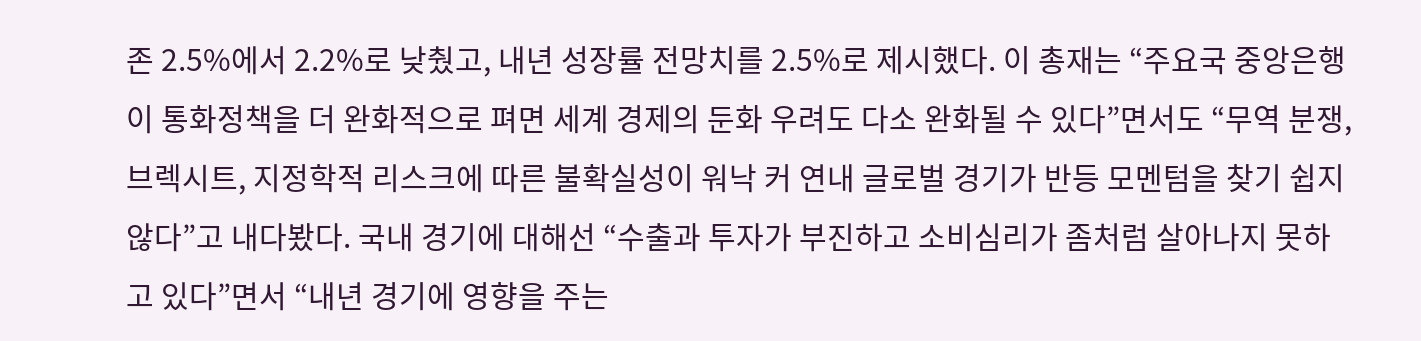존 2.5%에서 2.2%로 낮췄고, 내년 성장률 전망치를 2.5%로 제시했다. 이 총재는 “주요국 중앙은행이 통화정책을 더 완화적으로 펴면 세계 경제의 둔화 우려도 다소 완화될 수 있다”면서도 “무역 분쟁, 브렉시트, 지정학적 리스크에 따른 불확실성이 워낙 커 연내 글로벌 경기가 반등 모멘텀을 찾기 쉽지 않다”고 내다봤다. 국내 경기에 대해선 “수출과 투자가 부진하고 소비심리가 좀처럼 살아나지 못하고 있다”면서 “내년 경기에 영향을 주는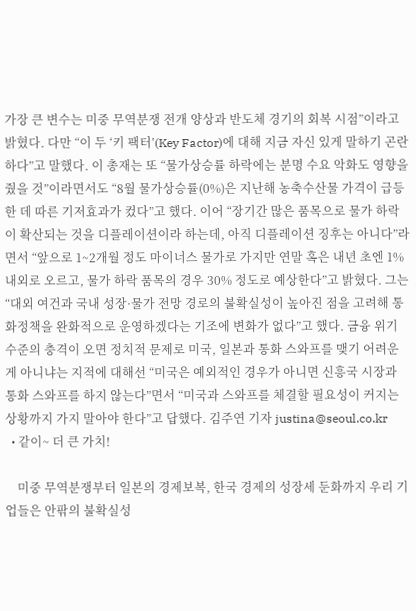가장 큰 변수는 미중 무역분쟁 전개 양상과 반도체 경기의 회복 시점”이라고 밝혔다. 다만 “이 두 ‘키 팩터’(Key Factor)에 대해 지금 자신 있게 말하기 곤란하다”고 말했다. 이 총재는 또 “물가상승률 하락에는 분명 수요 악화도 영향을 줬을 것”이라면서도 “8월 물가상승률(0%)은 지난해 농축수산물 가격이 급등한 데 따른 기저효과가 컸다”고 했다. 이어 “장기간 많은 품목으로 물가 하락이 확산되는 것을 디플레이션이라 하는데, 아직 디플레이션 징후는 아니다”라면서 “앞으로 1~2개월 정도 마이너스 물가로 가지만 연말 혹은 내년 초엔 1% 내외로 오르고, 물가 하락 품목의 경우 30% 정도로 예상한다”고 밝혔다. 그는 “대외 여건과 국내 성장·물가 전망 경로의 불확실성이 높아진 점을 고려해 통화정책을 완화적으로 운영하겠다는 기조에 변화가 없다”고 했다. 금융 위기 수준의 충격이 오면 정치적 문제로 미국, 일본과 통화 스와프를 맺기 어려운 게 아니냐는 지적에 대해선 “미국은 예외적인 경우가 아니면 신흥국 시장과 통화 스와프를 하지 않는다”면서 “미국과 스와프를 체결할 필요성이 커지는 상황까지 가지 말아야 한다”고 답했다. 김주연 기자 justina@seoul.co.kr
  • 같이~ 더 큰 가치!

    미중 무역분쟁부터 일본의 경제보복, 한국 경제의 성장세 둔화까지 우리 기업들은 안팎의 불확실성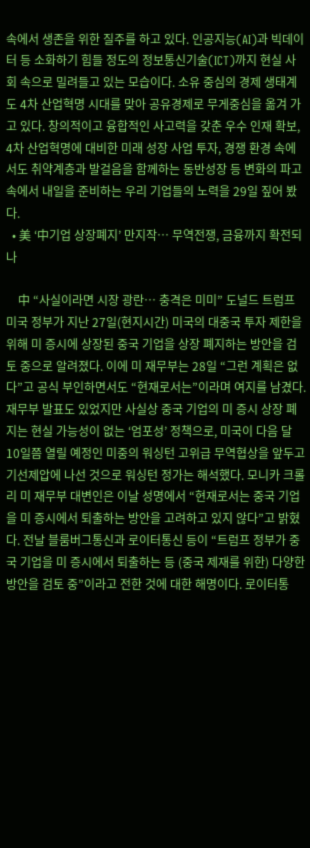속에서 생존을 위한 질주를 하고 있다. 인공지능(AI)과 빅데이터 등 소화하기 힘들 정도의 정보통신기술(ICT)까지 현실 사회 속으로 밀려들고 있는 모습이다. 소유 중심의 경제 생태계도 4차 산업혁명 시대를 맞아 공유경제로 무게중심을 옮겨 가고 있다. 창의적이고 융합적인 사고력을 갖춘 우수 인재 확보, 4차 산업혁명에 대비한 미래 성장 사업 투자, 경쟁 환경 속에서도 취약계층과 발걸음을 함께하는 동반성장 등 변화의 파고 속에서 내일을 준비하는 우리 기업들의 노력을 29일 짚어 봤다.
  • 美 ‘中기업 상장폐지’ 만지작… 무역전쟁, 금융까지 확전되나

    中 “사실이라면 시장 광란… 충격은 미미” 도널드 트럼프 미국 정부가 지난 27일(현지시간) 미국의 대중국 투자 제한을 위해 미 증시에 상장된 중국 기업을 상장 폐지하는 방안을 검토 중으로 알려졌다. 이에 미 재무부는 28일 “그런 계획은 없다”고 공식 부인하면서도 “현재로서는”이라며 여지를 남겼다. 재무부 발표도 있었지만 사실상 중국 기업의 미 증시 상장 폐지는 현실 가능성이 없는 ‘엄포성’ 정책으로, 미국이 다음 달 10일쯤 열릴 예정인 미중의 워싱턴 고위급 무역협상을 앞두고 기선제압에 나선 것으로 워싱턴 정가는 해석했다. 모니카 크롤리 미 재무부 대변인은 이날 성명에서 “현재로서는 중국 기업을 미 증시에서 퇴출하는 방안을 고려하고 있지 않다”고 밝혔다. 전날 블룸버그통신과 로이터통신 등이 “트럼프 정부가 중국 기업을 미 증시에서 퇴출하는 등 (중국 제재를 위한) 다양한 방안을 검토 중”이라고 전한 것에 대한 해명이다. 로이터통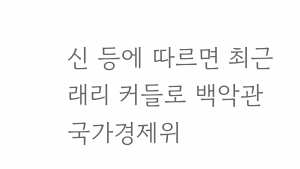신 등에 따르면 최근 래리 커들로 백악관 국가경제위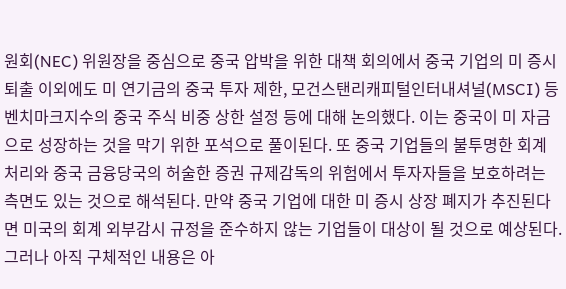원회(NEC) 위원장을 중심으로 중국 압박을 위한 대책 회의에서 중국 기업의 미 증시 퇴출 이외에도 미 연기금의 중국 투자 제한, 모건스탠리캐피털인터내셔널(MSCI) 등 벤치마크지수의 중국 주식 비중 상한 설정 등에 대해 논의했다. 이는 중국이 미 자금으로 성장하는 것을 막기 위한 포석으로 풀이된다. 또 중국 기업들의 불투명한 회계 처리와 중국 금융당국의 허술한 증권 규제감독의 위험에서 투자자들을 보호하려는 측면도 있는 것으로 해석된다. 만약 중국 기업에 대한 미 증시 상장 폐지가 추진된다면 미국의 회계 외부감시 규정을 준수하지 않는 기업들이 대상이 될 것으로 예상된다. 그러나 아직 구체적인 내용은 아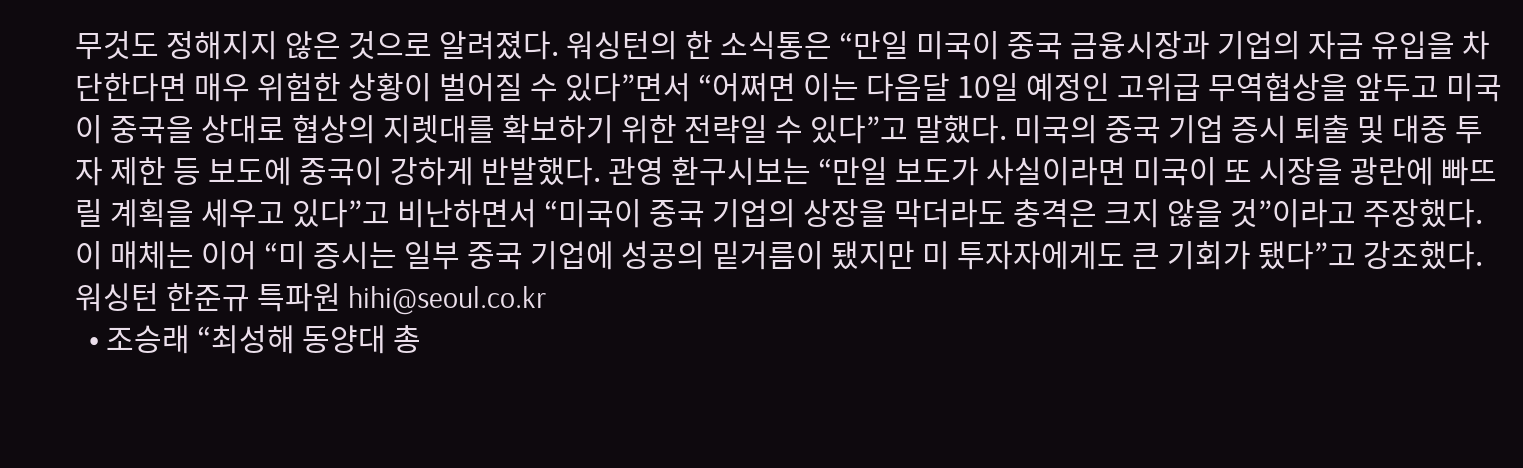무것도 정해지지 않은 것으로 알려졌다. 워싱턴의 한 소식통은 “만일 미국이 중국 금융시장과 기업의 자금 유입을 차단한다면 매우 위험한 상황이 벌어질 수 있다”면서 “어쩌면 이는 다음달 10일 예정인 고위급 무역협상을 앞두고 미국이 중국을 상대로 협상의 지렛대를 확보하기 위한 전략일 수 있다”고 말했다. 미국의 중국 기업 증시 퇴출 및 대중 투자 제한 등 보도에 중국이 강하게 반발했다. 관영 환구시보는 “만일 보도가 사실이라면 미국이 또 시장을 광란에 빠뜨릴 계획을 세우고 있다”고 비난하면서 “미국이 중국 기업의 상장을 막더라도 충격은 크지 않을 것”이라고 주장했다. 이 매체는 이어 “미 증시는 일부 중국 기업에 성공의 밑거름이 됐지만 미 투자자에게도 큰 기회가 됐다”고 강조했다. 워싱턴 한준규 특파원 hihi@seoul.co.kr
  • 조승래 “최성해 동양대 총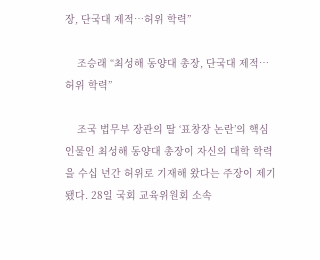장, 단국대 제적…허위 학력”

    조승래 “최성해 동양대 총장, 단국대 제적…허위 학력”

    조국 법무부 장관의 딸 ‘표창장 논란’의 핵심 인물인 최성해 동양대 총장이 자신의 대학 학력을 수십 년간 허위로 기재해 왔다는 주장이 제기됐다. 28일 국회 교육위원회 소속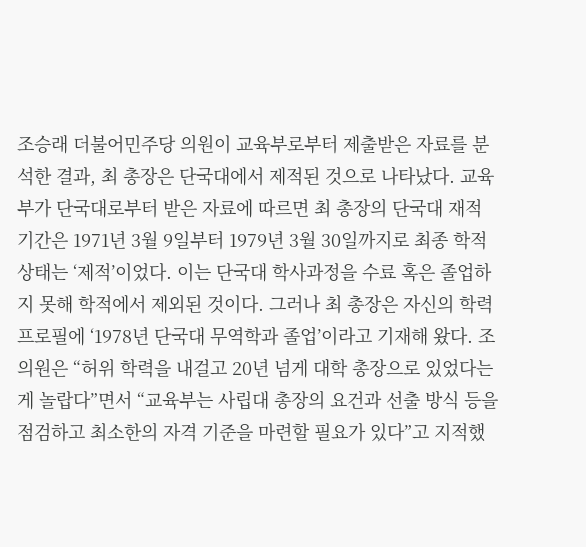조승래 더불어민주당 의원이 교육부로부터 제출받은 자료를 분석한 결과, 최 총장은 단국대에서 제적된 것으로 나타났다. 교육부가 단국대로부터 받은 자료에 따르면 최 총장의 단국대 재적 기간은 1971년 3월 9일부터 1979년 3월 30일까지로 최종 학적 상태는 ‘제적’이었다. 이는 단국대 학사과정을 수료 혹은 졸업하지 못해 학적에서 제외된 것이다. 그러나 최 총장은 자신의 학력 프로필에 ‘1978년 단국대 무역학과 졸업’이라고 기재해 왔다. 조 의원은 “허위 학력을 내걸고 20년 넘게 대학 총장으로 있었다는 게 놀랍다”면서 “교육부는 사립대 총장의 요건과 선출 방식 등을 점검하고 최소한의 자격 기준을 마련할 필요가 있다”고 지적했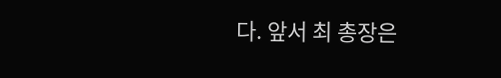다. 앞서 최 총장은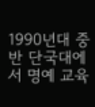1990년대 중반 단국대에서 명예 교육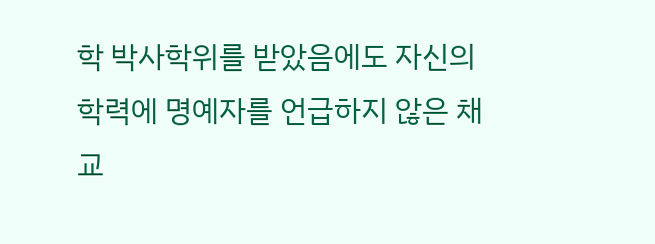학 박사학위를 받았음에도 자신의 학력에 명예자를 언급하지 않은 채 교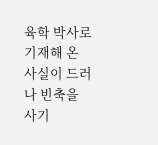육학 박사로 기재해 온 사실이 드러나 빈축을 사기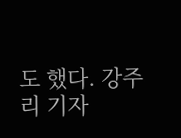도 했다. 강주리 기자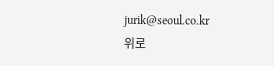jurik@seoul.co.kr
위로